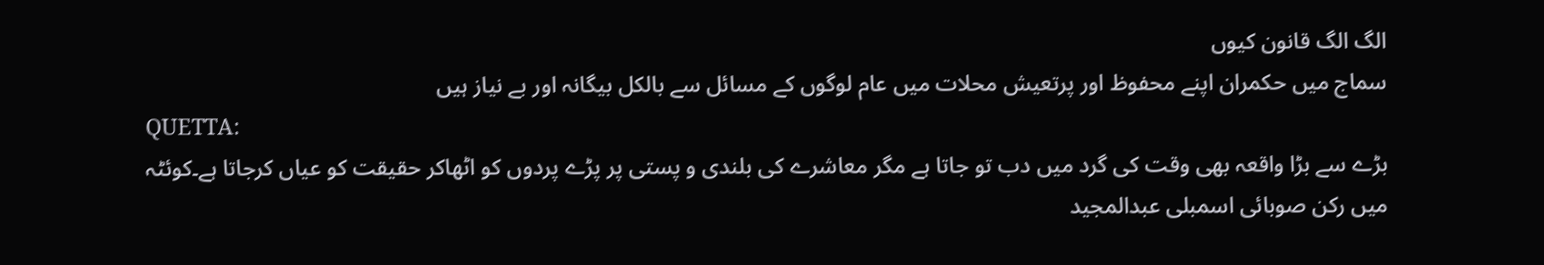الگ الگ قانون کیوں
سماج میں حکمران اپنے محفوظ اور پرتعیش محلات میں عام لوگوں کے مسائل سے بالکل بیگانہ اور بے نیاز ہیں
QUETTA:
بڑے سے بڑا واقعہ بھی وقت کی گرد میں دب تو جاتا ہے مگر معاشرے کی بلندی و پستی پر پڑے پردوں کو اٹھاکر حقیقت کو عیاں کرجاتا ہے۔کوئٹہ میں رکن صوبائی اسمبلی عبدالمجید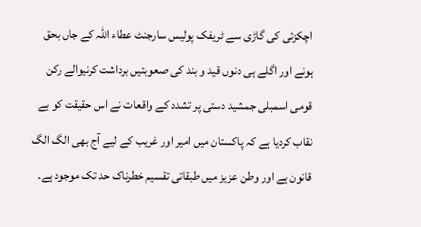اچکزئی کی گاڑی سے ٹریفک پولیس سارجنٹ عطاء اللہ کے جاں بحق ہونے اور اگلے ہی دنوں قید و بند کی صعوبتیں برداشت کرنیوالے رکن قومی اسمبلی جمشید دستی پر تشدد کے واقعات نے اس حقیقت کو بے نقاب کردیا ہے کہ پاکستان میں امیر اور غریب کے لیے آج بھی الگ الگ قانون ہے اور وطن عزیز میں طبقاتی تقسیم خطرناک حد تک موجود ہے۔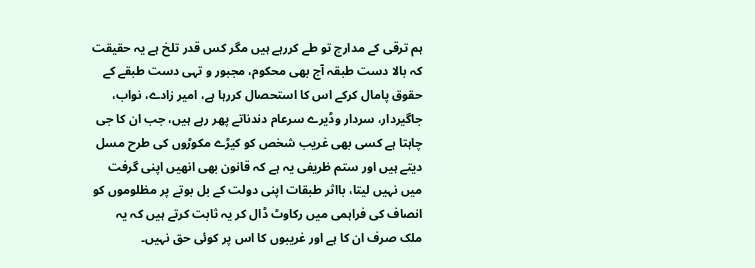ہم ترقی کے مدارج تو طے کررہے ہیں مگر کس قدر تلخ ہے یہ حقیقت کہ بالا دست طبقہ آج بھی محکوم، مجبور و تہی دست طبقے کے حقوق پامال کرکے اس کا استحصال کررہا ہے، امیر زادے، نواب، جاگیردار، سردار وڈیرے سرعام دندناتے پھر رہے ہیں، جب ان کا جی چاہتا ہے کسی بھی غریب شخص کو کیڑے مکوڑوں کی طرح مسل دیتے ہیں اور ستم ظریفی یہ ہے کہ قانون بھی انھیں اپنی گرفت میں نہیں لیتا، بااثر طبقات اپنی دولت کے بل بوتے پر مظلوموں کو انصاف کی فراہمی میں رکاوٹ ڈال کر یہ ثابت کرتے ہیں کہ یہ ملک صرف ان کا ہے اور غریبوں کا اس پر کوئی حق نہیں۔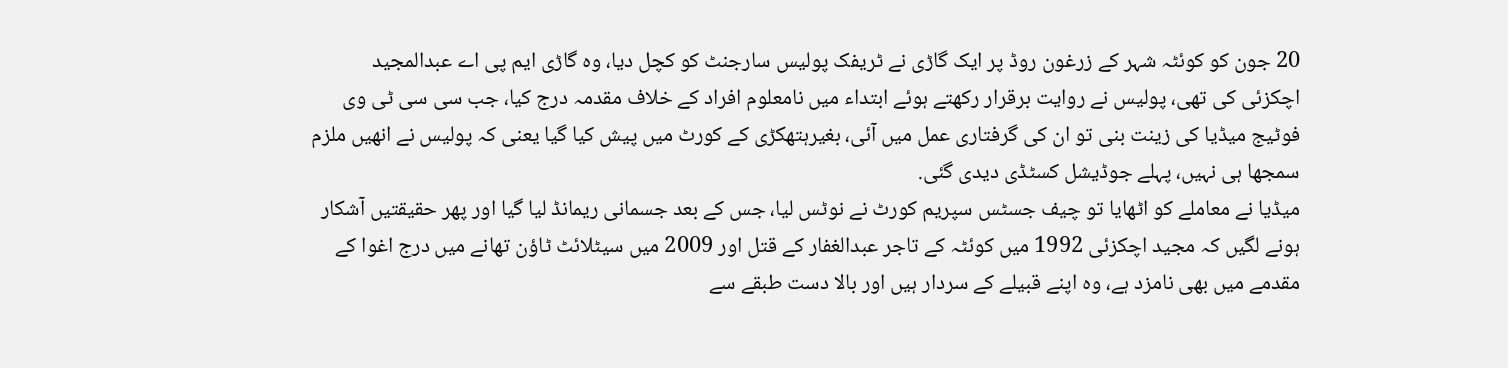20 جون کو کوئٹہ شہر کے زرغون روڈ پر ایک گاڑی نے ٹریفک پولیس سارجنٹ کو کچل دیا، وہ گاڑی ایم پی اے عبدالمجید اچکزئی کی تھی، پولیس نے روایت برقرار رکھتے ہوئے ابتداء میں نامعلوم افراد کے خلاف مقدمہ درج کیا، جب سی سی ٹی وی فوٹیج میڈیا کی زینت بنی تو ان کی گرفتاری عمل میں آئی، بغیرہتھکڑی کے کورٹ میں پیش کیا گیا یعنی کہ پولیس نے انھیں ملزم سمجھا ہی نہیں، پہلے جوڈیشل کسٹڈی دیدی گئی.
میڈیا نے معاملے کو اٹھایا تو چیف جسٹس سپریم کورٹ نے نوٹس لیا، جس کے بعد جسمانی ریمانڈ لیا گیا اور پھر حقیقتیں آشکار ہونے لگیں کہ مجید اچکزئی 1992 میں کوئٹہ کے تاجر عبدالغفار کے قتل اور 2009 میں سیٹلائٹ ٹاؤن تھانے میں درج اغوا کے مقدمے میں بھی نامزد ہے، وہ اپنے قبیلے کے سردار ہیں اور بالا دست طبقے سے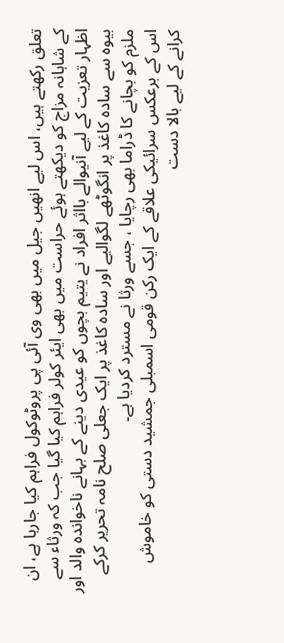تعلق رکھتے ہیں، اس لیے انھیں جیل میں بھی وی آئی پی پروٹوکول فراہم کیا جارہا ہے، ان کے شاہانہ مزاج کو دیکھتے ہوئے حراست میں بھی ایئر کولر فراہم کیا گیا جب کہ ورثاء سے اظہار تعزیت کے لیے آنیوالے بااثر افراد نے یتیم بچوں کو عیدی دینے کے بہانے ناخواندہ والد اور بیوہ سے سادہ کاغذ پر انگوٹھے لگوالیے اور سادہ کاغذ پر ایک جعلی صلح نامہ تحریر کرکے ملزم کو بچانے کا ڈراما بھی رچایا ، جسے ورثا نے مسترد کردیا ہے۔
اس کے برعکس سرائیکی علاقے کے ایک رکن قومی اسمبلی جمشید دستی کو خاموش کرانے کے لیے بالا دست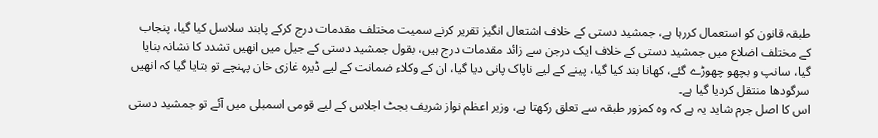طبقہ قانون کو استعمال کررہا ہے، جمشید دستی کے خلاف اشتعال انگیز تقریر کرنے سمیت مختلف مقدمات درج کرکے پابند سلاسل کیا گیا، پنجاب کے مختلف اضلاع میں جمشید دستی کے خلاف ایک درجن سے زائد مقدمات درج ہیں، بقول جمشید دستی کے جیل میں انھیں تشدد کا نشانہ بنایا گیا، سانپ و بچھو چھوڑے گئے، کھانا بند کیا گیا، پینے کے لیے ناپاک پانی دیا گیا، ان کے وکلاء ضمانت کے لیے ڈیرہ غازی خان پہنچے تو بتایا گیا کہ انھیں سرگودھا منتقل کردیا گیا ہے۔
اس کا اصل جرم شاید یہ ہے کہ وہ کمزور طبقہ سے تعلق رکھتا ہے، وزیر اعظم نواز شریف بجٹ اجلاس کے لیے قومی اسمبلی میں آئے تو جمشید دستی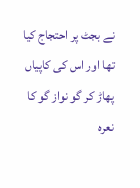نے بجٹ پر احتجاج کیا تھا اور اس کی کاپیاں پھاڑ کر گو نواز گو کا نعرہ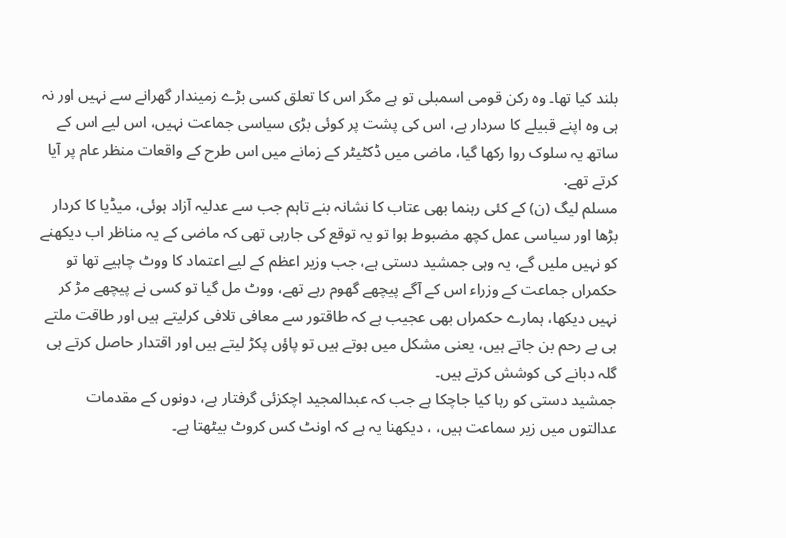بلند کیا تھا۔ وہ رکن قومی اسمبلی تو ہے مگر اس کا تعلق کسی بڑے زمیندار گھرانے سے نہیں اور نہ ہی وہ اپنے قبیلے کا سردار ہے، اس کی پشت پر کوئی بڑی سیاسی جماعت نہیں، اس لیے اس کے ساتھ یہ سلوک روا رکھا گیا، ماضی میں ڈکٹیٹر کے زمانے میں اس طرح کے واقعات منظر عام پر آیا کرتے تھے.
مسلم لیگ (ن) کے کئی رہنما بھی عتاب کا نشانہ بنے تاہم جب سے عدلیہ آزاد ہوئی، میڈیا کا کردار بڑھا اور سیاسی عمل کچھ مضبوط ہوا تو یہ توقع کی جارہی تھی کہ ماضی کے یہ مناظر اب دیکھنے کو نہیں ملیں گے، یہ وہی جمشید دستی ہے، جب وزیر اعظم کے لیے اعتماد کا ووٹ چاہیے تھا تو حکمراں جماعت کے وزراء اس کے آگے پیچھے گھوم رہے تھے، ووٹ مل گیا تو کسی نے پیچھے مڑ کر نہیں دیکھا، ہمارے حکمراں بھی عجیب ہے کہ طاقتور سے معافی تلافی کرلیتے ہیں اور طاقت ملتے ہی بے رحم بن جاتے ہیں، یعنی مشکل میں ہوتے ہیں تو پاؤں پکڑ لیتے ہیں اور اقتدار حاصل کرتے ہی گلہ دبانے کی کوشش کرتے ہیں۔
جمشید دستی کو رہا کیا جاچکا ہے جب کہ عبدالمجید اچکزئی گرفتار ہے، دونوں کے مقدمات عدالتوں میں زیر سماعت ہیں، ، دیکھنا یہ ہے کہ اونٹ کس کروٹ بیٹھتا ہے۔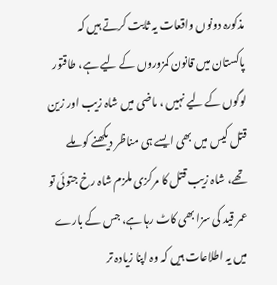مذکورہ دونوں واقعات یہ ثابت کرتے ہیں کہ پاکستان میں قانون کمزوروں کے لیے ہے، طاقتور لوگوں کے لیے نہیں ، ماضی میں شاہ زیب اور زین قتل کیس میں بھی ایسے ہی مناظر دیکھنے کو ملے تھے، شاہ زیب قتل کا مرکزی ملزم شاہ رخ جتوئی تو عمر قید کی سزا بھی کاٹ رہا ہے، جس کے بارے میں یہ اطلاعات ہیں کہ وہ اپنا زیادہ تر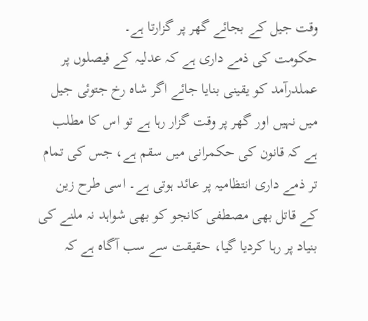وقت جیل کے بجائے گھر پر گزارتا ہے۔
حکومت کی ذمے داری ہے کہ عدلیہ کے فیصلوں پر عملدرآمد کو یقینی بنایا جائے اگر شاہ رخ جتوئی جیل میں نہیں اور گھر پر وقت گزار رہا ہے تو اس کا مطلب ہے کہ قانون کی حکمرانی میں سقم ہے، جس کی تمام تر ذمے داری انتظامیہ پر عائد ہوتی ہے۔ اسی طرح زین کے قاتل بھی مصطفی کانجو کو بھی شواہد نہ ملنے کی بنیاد پر رہا کردیا گیا، حقیقت سے سب آگاہ ہے کہ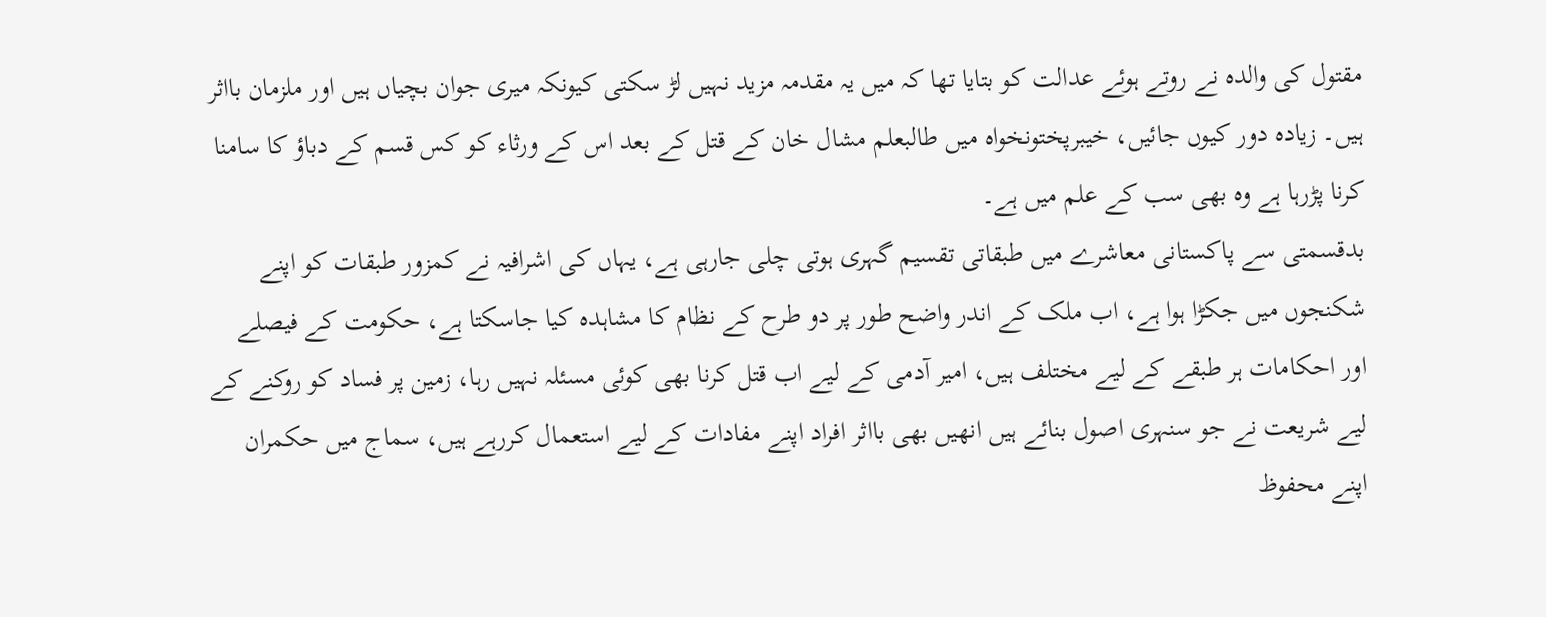مقتول کی والدہ نے روتے ہوئے عدالت کو بتایا تھا کہ میں یہ مقدمہ مزید نہیں لڑ سکتی کیونکہ میری جوان بچیاں ہیں اور ملزمان بااثر ہیں۔ زیادہ دور کیوں جائیں، خیبرپختونخواہ میں طالبعلم مشال خان کے قتل کے بعد اس کے ورثاء کو کس قسم کے دباؤ کا سامنا کرنا پڑرہا ہے وہ بھی سب کے علم میں ہے۔
بدقسمتی سے پاکستانی معاشرے میں طبقاتی تقسیم گہری ہوتی چلی جارہی ہے، یہاں کی اشرافیہ نے کمزور طبقات کو اپنے شکنجوں میں جکڑا ہوا ہے، اب ملک کے اندر واضح طور پر دو طرح کے نظام کا مشاہدہ کیا جاسکتا ہے، حکومت کے فیصلے اور احکامات ہر طبقے کے لیے مختلف ہیں، امیر آدمی کے لیے اب قتل کرنا بھی کوئی مسئلہ نہیں رہا، زمین پر فساد کو روکنے کے لیے شریعت نے جو سنہری اصول بنائے ہیں انھیں بھی بااثر افراد اپنے مفادات کے لیے استعمال کررہے ہیں، سماج میں حکمران اپنے محفوظ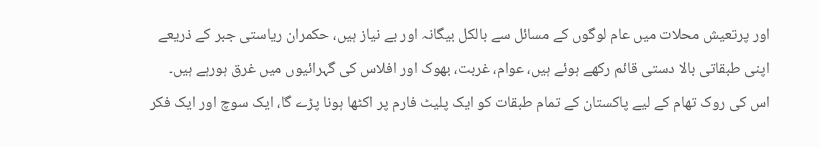اور پرتعیش محلات میں عام لوگوں کے مسائل سے بالکل بیگانہ اور بے نیاز ہیں، حکمران ریاستی جبر کے ذریعے اپنی طبقاتی بالا دستی قائم رکھے ہوئے ہیں، عوام، غربت، بھوک اور افلاس کی گہرائیوں میں غرق ہورہے ہیں۔
اس کی روک تھام کے لیے پاکستان کے تمام طبقات کو ایک پلیٹ فارم پر اکٹھا ہونا پڑے گا، ایک سوچ اور ایک فکر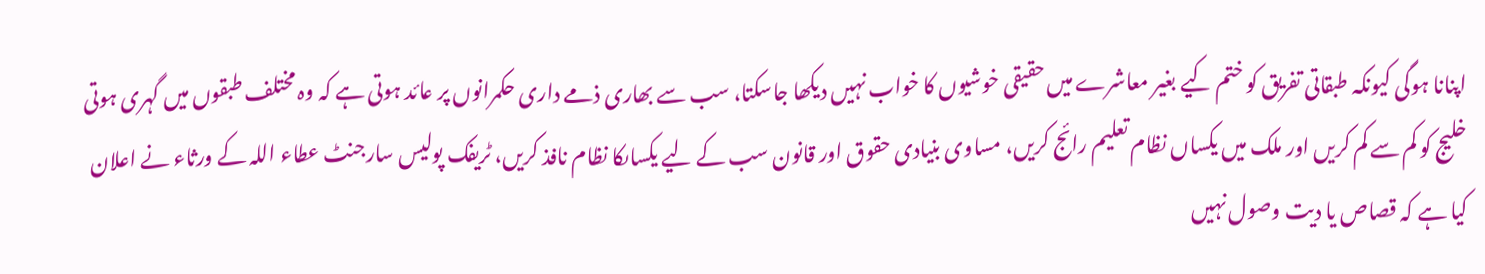اپنانا ہوگی کیونکہ طبقاتی تفریق کو ختم کیے بغیر معاشرے میں حقیقی خوشیوں کا خواب نہیں دیکھا جاسکتا، سب سے بھاری ذمے داری حکمرانوں پر عائد ہوتی ہے کہ وہ مختلف طبقوں میں گہری ہوتی خلیج کو کم سے کم کریں اور ملک میں یکساں نظام تعلیم رائج کریں، مساوی بنیادی حقوق اور قانون سب کے لیے یکساںکا نظام نافذ کریں، ٹریفک پولیس سارجنٹ عطاء اللہ کے ورثاء نے اعلان کیا ہے کہ قصاص یا دیت وصول نہیں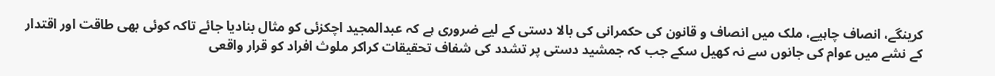کرینگے، انصاف چاہیے، ملک میں انصاف و قانون کی حکمرانی کی بالا دستی کے لیے ضروری ہے کہ عبدالمجید اچکزئی کو مثال بنادیا جائے تاکہ کوئی بھی طاقت اور اقتدار کے نشے میں عوام کی جانوں سے نہ کھیل سکے جب کہ جمشید دستی پر تشدد کی شفاف تحقیقات کراکر ملوث افراد کو قرار واقعی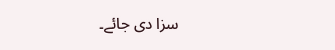سزا دی جائے۔